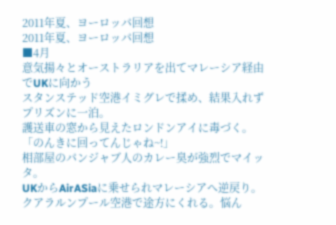2011年夏、ヨーロッパ回想
2011年夏、ヨーロッパ回想
■4月
意気揚々とオーストラリアを出てマレーシア経由でUKに向かう
スタンステッド空港イミグレで揉め、結果入れずプリズンに一泊。
護送車の窓から見えたロンドンアイに毒づく。「のんきに回ってんじゃね~!」
相部屋のパンジャブ人のカレー臭が強烈でマイッタ。
UKからAirASiaに乗せられマレーシアへ逆戻り。
クアラルンプール空港で途方にくれる。悩ん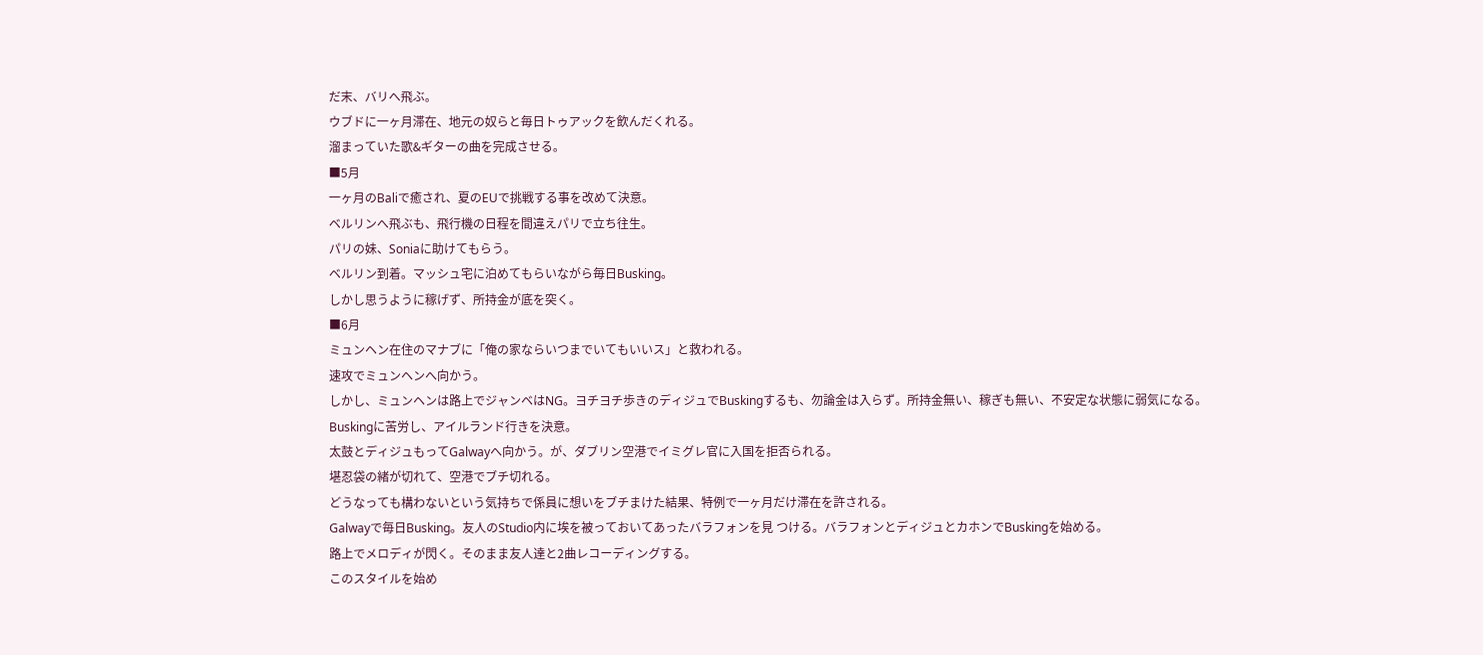だ末、バリへ飛ぶ。
ウブドに一ヶ月滞在、地元の奴らと毎日トゥアックを飲んだくれる。
溜まっていた歌&ギターの曲を完成させる。
■5月
一ヶ月のBaliで癒され、夏のEUで挑戦する事を改めて決意。
ベルリンへ飛ぶも、飛行機の日程を間違えパリで立ち往生。
パリの妹、Soniaに助けてもらう。
ベルリン到着。マッシュ宅に泊めてもらいながら毎日Busking。
しかし思うように稼げず、所持金が底を突く。
■6月
ミュンヘン在住のマナブに「俺の家ならいつまでいてもいいス」と救われる。
速攻でミュンヘンへ向かう。
しかし、ミュンヘンは路上でジャンベはNG。ヨチヨチ歩きのディジュでBuskingするも、勿論金は入らず。所持金無い、稼ぎも無い、不安定な状態に弱気になる。
Buskingに苦労し、アイルランド行きを決意。
太鼓とディジュもってGalwayへ向かう。が、ダブリン空港でイミグレ官に入国を拒否られる。
堪忍袋の緒が切れて、空港でブチ切れる。
どうなっても構わないという気持ちで係員に想いをブチまけた結果、特例で一ヶ月だけ滞在を許される。
Galwayで毎日Busking。友人のStudio内に埃を被っておいてあったバラフォンを見 つける。バラフォンとディジュとカホンでBuskingを始める。
路上でメロディが閃く。そのまま友人達と2曲レコーディングする。
このスタイルを始め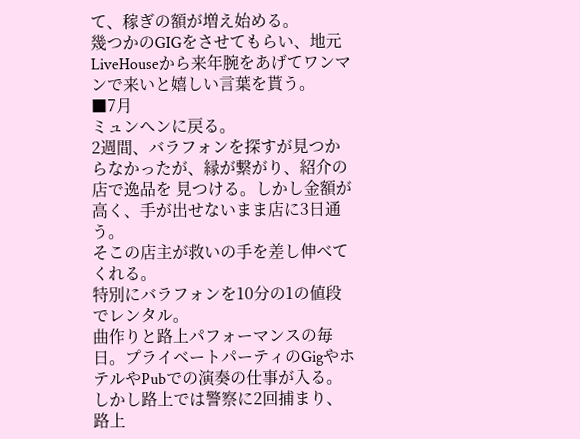て、稼ぎの額が増え始める。
幾つかのGIGをさせてもらい、地元LiveHouseから来年腕をあげてワンマンで来いと嬉しい言葉を貰う。
■7月
ミュンヘンに戻る。
2週間、バラフォンを探すが見つからなかったが、縁が繋がり、紹介の店で逸品を 見つける。しかし金額が高く、手が出せないまま店に3日通う。
そこの店主が救いの手を差し伸べてくれる。
特別にバラフォンを10分の1の値段でレンタル。
曲作りと路上パフォーマンスの毎日。プライベートパーティのGigやホテルやPubでの演奏の仕事が入る。
しかし路上では警察に2回捕まり、路上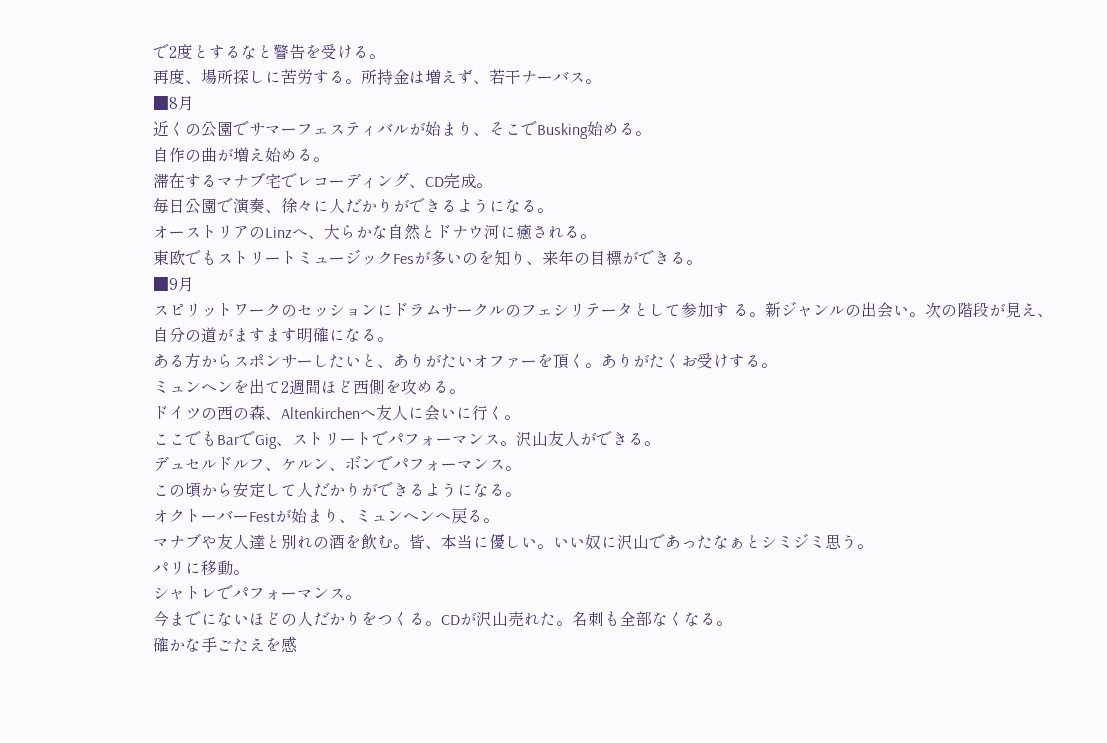で2度とするなと警告を受ける。
再度、場所探しに苦労する。所持金は増えず、若干ナーバス。
■8月
近くの公園でサマーフェスティバルが始まり、そこでBusking始める。
自作の曲が増え始める。
滞在するマナブ宅でレコーディング、CD完成。
毎日公園で演奏、徐々に人だかりができるようになる。
オーストリアのLinzへ、大らかな自然とドナウ河に癒される。
東欧でもストリートミュージックFesが多いのを知り、来年の目標ができる。
■9月
スピリットワークのセッションにドラムサークルのフェシリテータとして参加す る。新ジャンルの出会い。次の階段が見え、自分の道がますます明確になる。
ある方からスポンサーしたいと、ありがたいオファーを頂く。ありがたくお受けする。
ミュンヘンを出て2週間ほど西側を攻める。
ドイツの西の森、Altenkirchenへ友人に会いに行く。
ここでもBarでGig、ストリートでパフォーマンス。沢山友人ができる。
デュセルドルフ、ケルン、ボンでパフォーマンス。
この頃から安定して人だかりができるようになる。
オクトーバーFestが始まり、ミュンヘンへ戻る。
マナブや友人達と別れの酒を飲む。皆、本当に優しい。いい奴に沢山であったなぁとシミジミ思う。
パリに移動。
シャトレでパフォーマンス。
今までにないほどの人だかりをつくる。CDが沢山売れた。名刺も全部なくなる。
確かな手ごたえを感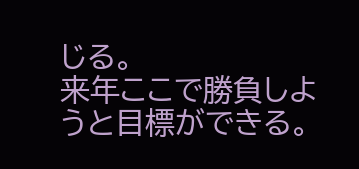じる。
来年ここで勝負しようと目標ができる。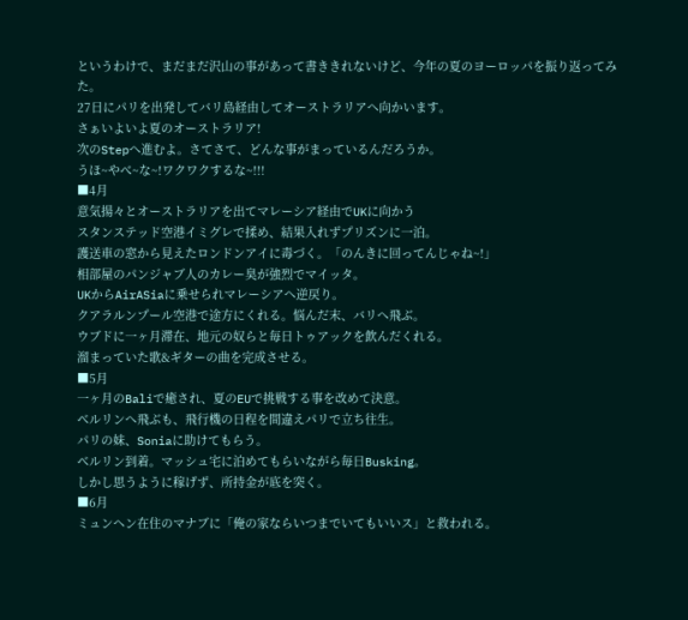というわけで、まだまだ沢山の事があって書ききれないけど、今年の夏のヨーロッパを振り返ってみた。
27日にパリを出発してバリ島経由してオーストラリアへ向かいます。
さぁいよいよ夏のオーストラリア!
次のStepへ進むよ。さてさて、どんな事がまっているんだろうか。
うほ~やべ~な~!ワクワクするな~!!!
■4月
意気揚々とオーストラリアを出てマレーシア経由でUKに向かう
スタンステッド空港イミグレで揉め、結果入れずプリズンに一泊。
護送車の窓から見えたロンドンアイに毒づく。「のんきに回ってんじゃね~!」
相部屋のパンジャブ人のカレー臭が強烈でマイッタ。
UKからAirASiaに乗せられマレーシアへ逆戻り。
クアラルンプール空港で途方にくれる。悩んだ末、バリへ飛ぶ。
ウブドに一ヶ月滞在、地元の奴らと毎日トゥアックを飲んだくれる。
溜まっていた歌&ギターの曲を完成させる。
■5月
一ヶ月のBaliで癒され、夏のEUで挑戦する事を改めて決意。
ベルリンへ飛ぶも、飛行機の日程を間違えパリで立ち往生。
パリの妹、Soniaに助けてもらう。
ベルリン到着。マッシュ宅に泊めてもらいながら毎日Busking。
しかし思うように稼げず、所持金が底を突く。
■6月
ミュンヘン在住のマナブに「俺の家ならいつまでいてもいいス」と救われる。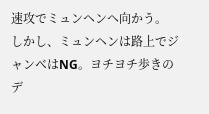速攻でミュンヘンへ向かう。
しかし、ミュンヘンは路上でジャンベはNG。ヨチヨチ歩きのデ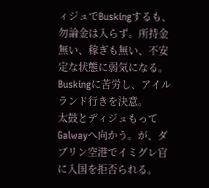ィジュでBuskingするも、勿論金は入らず。所持金無い、稼ぎも無い、不安定な状態に弱気になる。
Buskingに苦労し、アイルランド行きを決意。
太鼓とディジュもってGalwayへ向かう。が、ダブリン空港でイミグレ官に入国を拒否られる。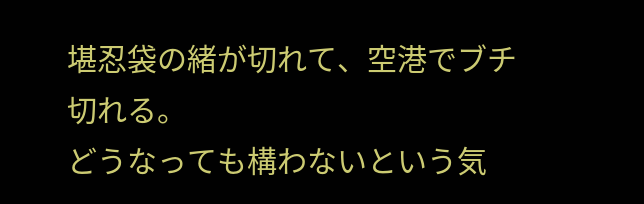堪忍袋の緒が切れて、空港でブチ切れる。
どうなっても構わないという気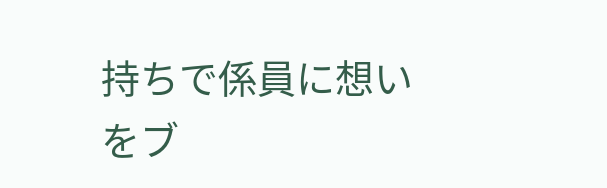持ちで係員に想いをブ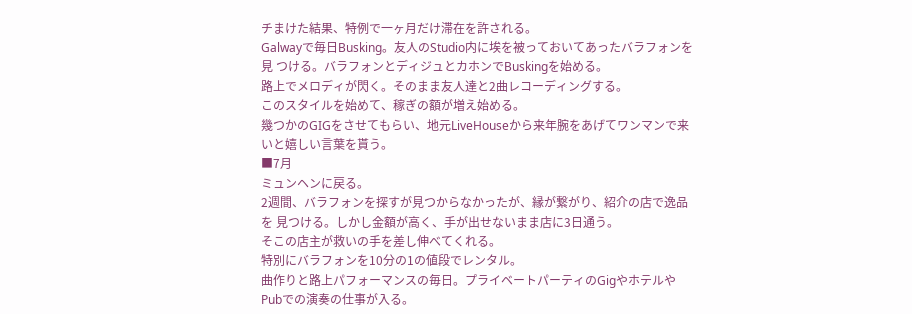チまけた結果、特例で一ヶ月だけ滞在を許される。
Galwayで毎日Busking。友人のStudio内に埃を被っておいてあったバラフォンを見 つける。バラフォンとディジュとカホンでBuskingを始める。
路上でメロディが閃く。そのまま友人達と2曲レコーディングする。
このスタイルを始めて、稼ぎの額が増え始める。
幾つかのGIGをさせてもらい、地元LiveHouseから来年腕をあげてワンマンで来いと嬉しい言葉を貰う。
■7月
ミュンヘンに戻る。
2週間、バラフォンを探すが見つからなかったが、縁が繋がり、紹介の店で逸品を 見つける。しかし金額が高く、手が出せないまま店に3日通う。
そこの店主が救いの手を差し伸べてくれる。
特別にバラフォンを10分の1の値段でレンタル。
曲作りと路上パフォーマンスの毎日。プライベートパーティのGigやホテルやPubでの演奏の仕事が入る。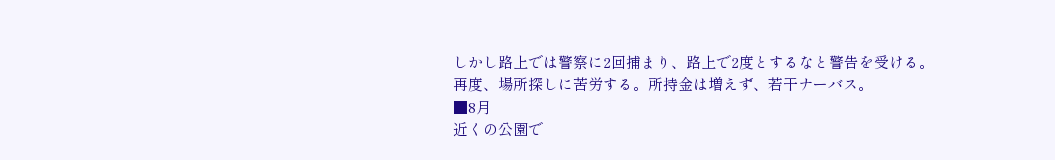しかし路上では警察に2回捕まり、路上で2度とするなと警告を受ける。
再度、場所探しに苦労する。所持金は増えず、若干ナーバス。
■8月
近くの公園で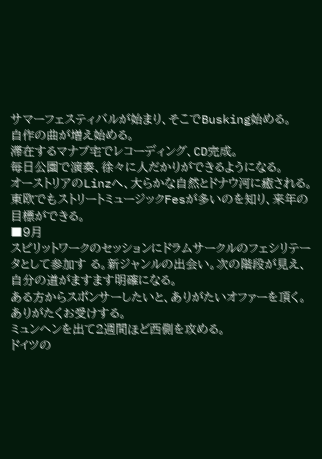サマーフェスティバルが始まり、そこでBusking始める。
自作の曲が増え始める。
滞在するマナブ宅でレコーディング、CD完成。
毎日公園で演奏、徐々に人だかりができるようになる。
オーストリアのLinzへ、大らかな自然とドナウ河に癒される。
東欧でもストリートミュージックFesが多いのを知り、来年の目標ができる。
■9月
スピリットワークのセッションにドラムサークルのフェシリテータとして参加す る。新ジャンルの出会い。次の階段が見え、自分の道がますます明確になる。
ある方からスポンサーしたいと、ありがたいオファーを頂く。ありがたくお受けする。
ミュンヘンを出て2週間ほど西側を攻める。
ドイツの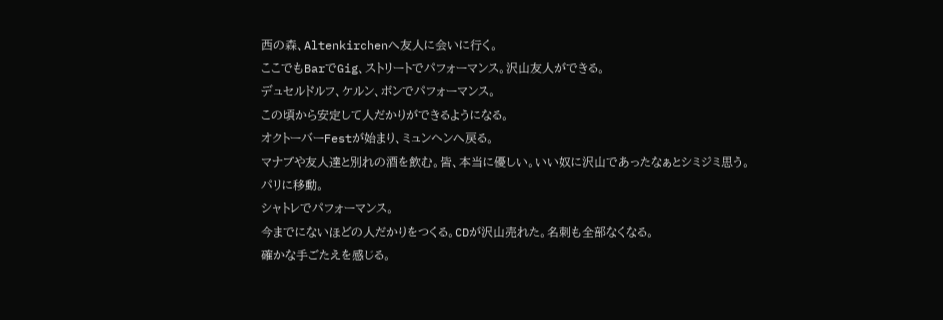西の森、Altenkirchenへ友人に会いに行く。
ここでもBarでGig、ストリートでパフォーマンス。沢山友人ができる。
デュセルドルフ、ケルン、ボンでパフォーマンス。
この頃から安定して人だかりができるようになる。
オクトーバーFestが始まり、ミュンヘンへ戻る。
マナブや友人達と別れの酒を飲む。皆、本当に優しい。いい奴に沢山であったなぁとシミジミ思う。
パリに移動。
シャトレでパフォーマンス。
今までにないほどの人だかりをつくる。CDが沢山売れた。名刺も全部なくなる。
確かな手ごたえを感じる。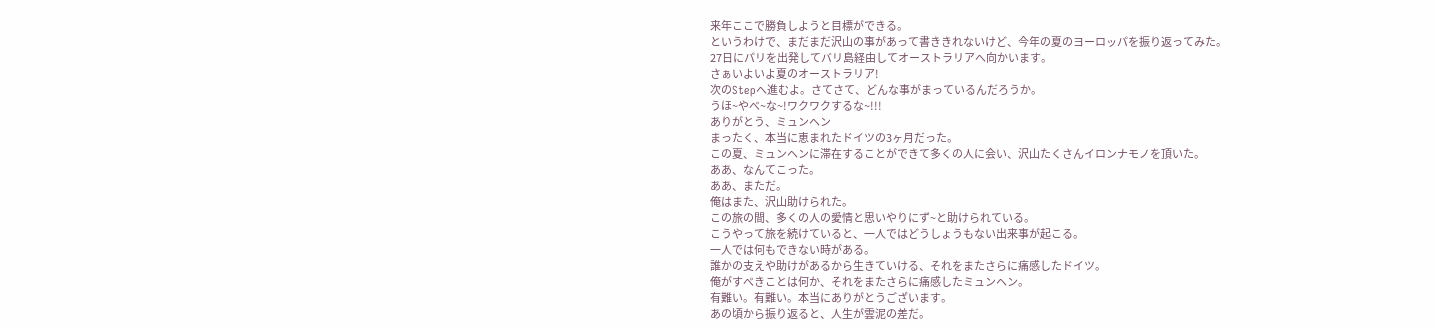来年ここで勝負しようと目標ができる。
というわけで、まだまだ沢山の事があって書ききれないけど、今年の夏のヨーロッパを振り返ってみた。
27日にパリを出発してバリ島経由してオーストラリアへ向かいます。
さぁいよいよ夏のオーストラリア!
次のStepへ進むよ。さてさて、どんな事がまっているんだろうか。
うほ~やべ~な~!ワクワクするな~!!!
ありがとう、ミュンヘン
まったく、本当に恵まれたドイツの3ヶ月だった。
この夏、ミュンヘンに滞在することができて多くの人に会い、沢山たくさんイロンナモノを頂いた。
ああ、なんてこった。
ああ、まただ。
俺はまた、沢山助けられた。
この旅の間、多くの人の愛情と思いやりにず~と助けられている。
こうやって旅を続けていると、一人ではどうしょうもない出来事が起こる。
一人では何もできない時がある。
誰かの支えや助けがあるから生きていける、それをまたさらに痛感したドイツ。
俺がすべきことは何か、それをまたさらに痛感したミュンヘン。
有難い。有難い。本当にありがとうございます。
あの頃から振り返ると、人生が雲泥の差だ。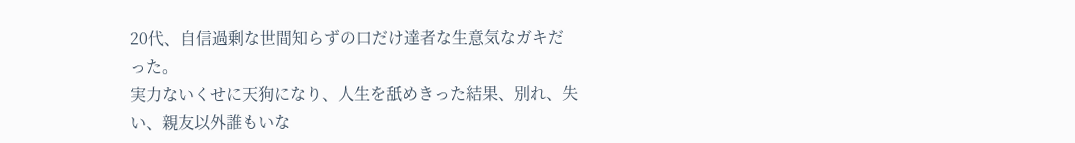20代、自信過剰な世間知らずの口だけ達者な生意気なガキだった。
実力ないくせに天狗になり、人生を舐めきった結果、別れ、失い、親友以外誰もいな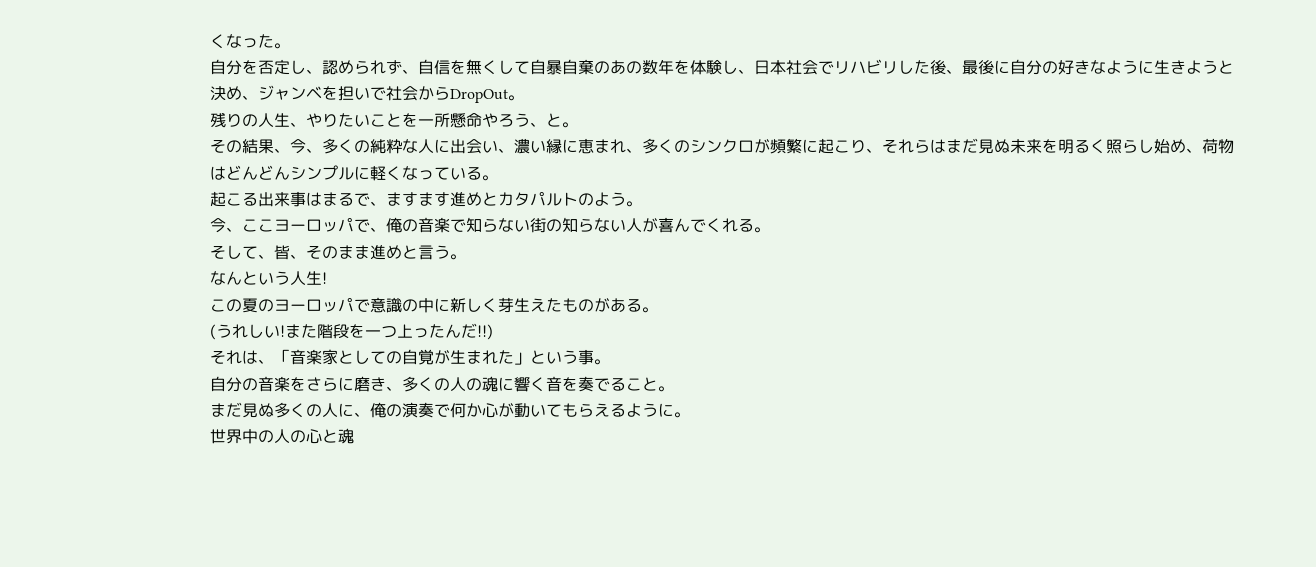くなった。
自分を否定し、認められず、自信を無くして自暴自棄のあの数年を体験し、日本社会でリハビリした後、最後に自分の好きなように生きようと決め、ジャンベを担いで社会からDropOut。
残りの人生、やりたいことを一所懸命やろう、と。
その結果、今、多くの純粋な人に出会い、濃い縁に恵まれ、多くのシンクロが頻繁に起こり、それらはまだ見ぬ未来を明るく照らし始め、荷物はどんどんシンプルに軽くなっている。
起こる出来事はまるで、ますます進めとカタパルトのよう。
今、ここヨーロッパで、俺の音楽で知らない街の知らない人が喜んでくれる。
そして、皆、そのまま進めと言う。
なんという人生!
この夏のヨーロッパで意識の中に新しく芽生えたものがある。
(うれしい!また階段を一つ上ったんだ!!)
それは、「音楽家としての自覚が生まれた」という事。
自分の音楽をさらに磨き、多くの人の魂に響く音を奏でること。
まだ見ぬ多くの人に、俺の演奏で何か心が動いてもらえるように。
世界中の人の心と魂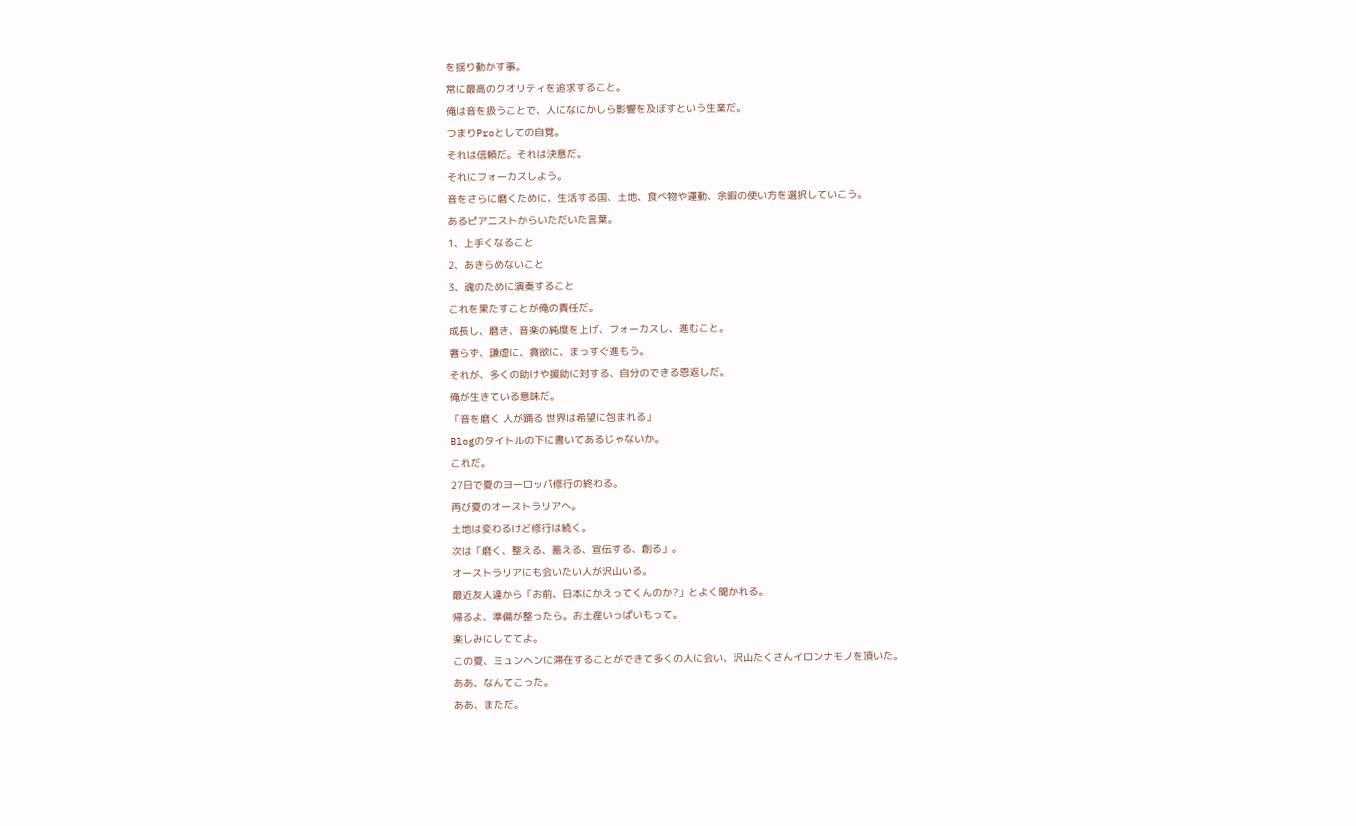を揺り動かす事。
常に最高のクオリティを追求すること。
俺は音を扱うことで、人になにかしら影響を及ぼすという生業だ。
つまりProとしての自覚。
それは信頼だ。それは決意だ。
それにフォーカスしよう。
音をさらに磨くために、生活する国、土地、食べ物や運動、余暇の使い方を選択していこう。
あるピアニストからいただいた言葉。
1、上手くなること
2、あきらめないこと
3、魂のために演奏すること
これを果たすことが俺の責任だ。
成長し、磨き、音楽の純度を上げ、フォーカスし、進むこと。
奢らず、謙虚に、貪欲に、まっすぐ進もう。
それが、多くの助けや援助に対する、自分のできる恩返しだ。
俺が生きている意味だ。
「音を磨く 人が踊る 世界は希望に包まれる」
Blogのタイトルの下に書いてあるじゃないか。
これだ。
27日で夏のヨーロッパ修行の終わる。
再び夏のオーストラリアへ。
土地は変わるけど修行は続く。
次は「磨く、整える、蓄える、宣伝する、創る」。
オーストラリアにも会いたい人が沢山いる。
最近友人達から「お前、日本にかえってくんのか?」とよく聞かれる。
帰るよ、準備が整ったら。お土産いっぱいもって。
楽しみにしててよ。
この夏、ミュンヘンに滞在することができて多くの人に会い、沢山たくさんイロンナモノを頂いた。
ああ、なんてこった。
ああ、まただ。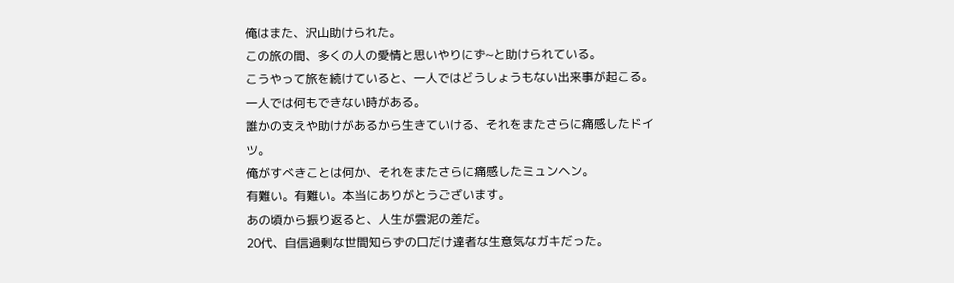俺はまた、沢山助けられた。
この旅の間、多くの人の愛情と思いやりにず~と助けられている。
こうやって旅を続けていると、一人ではどうしょうもない出来事が起こる。
一人では何もできない時がある。
誰かの支えや助けがあるから生きていける、それをまたさらに痛感したドイツ。
俺がすべきことは何か、それをまたさらに痛感したミュンヘン。
有難い。有難い。本当にありがとうございます。
あの頃から振り返ると、人生が雲泥の差だ。
20代、自信過剰な世間知らずの口だけ達者な生意気なガキだった。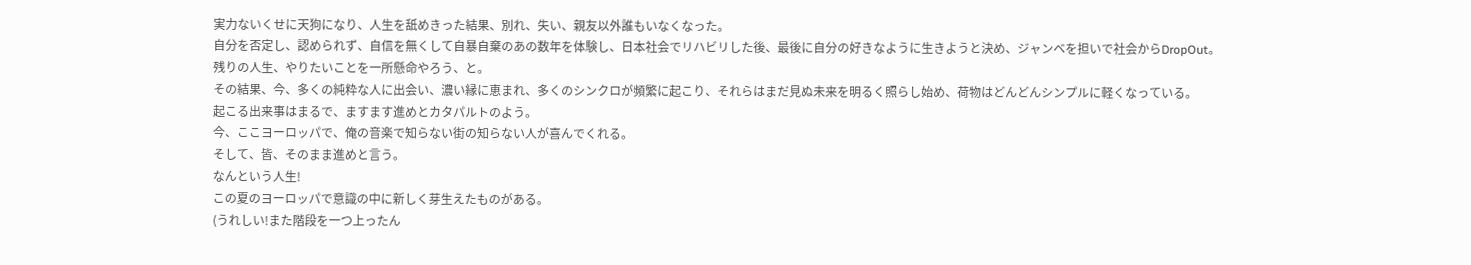実力ないくせに天狗になり、人生を舐めきった結果、別れ、失い、親友以外誰もいなくなった。
自分を否定し、認められず、自信を無くして自暴自棄のあの数年を体験し、日本社会でリハビリした後、最後に自分の好きなように生きようと決め、ジャンベを担いで社会からDropOut。
残りの人生、やりたいことを一所懸命やろう、と。
その結果、今、多くの純粋な人に出会い、濃い縁に恵まれ、多くのシンクロが頻繁に起こり、それらはまだ見ぬ未来を明るく照らし始め、荷物はどんどんシンプルに軽くなっている。
起こる出来事はまるで、ますます進めとカタパルトのよう。
今、ここヨーロッパで、俺の音楽で知らない街の知らない人が喜んでくれる。
そして、皆、そのまま進めと言う。
なんという人生!
この夏のヨーロッパで意識の中に新しく芽生えたものがある。
(うれしい!また階段を一つ上ったん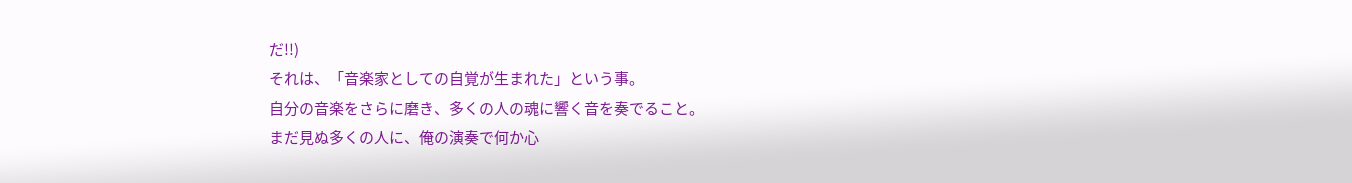だ!!)
それは、「音楽家としての自覚が生まれた」という事。
自分の音楽をさらに磨き、多くの人の魂に響く音を奏でること。
まだ見ぬ多くの人に、俺の演奏で何か心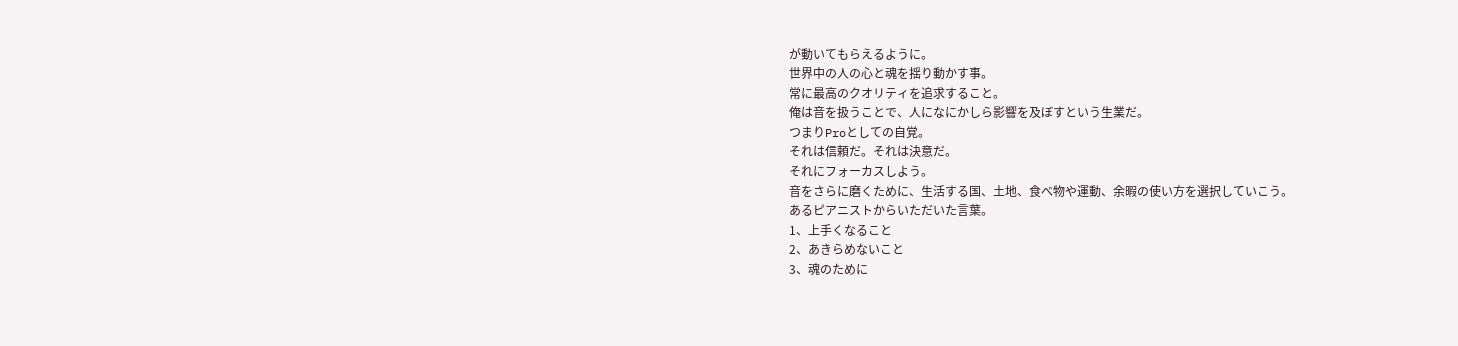が動いてもらえるように。
世界中の人の心と魂を揺り動かす事。
常に最高のクオリティを追求すること。
俺は音を扱うことで、人になにかしら影響を及ぼすという生業だ。
つまりProとしての自覚。
それは信頼だ。それは決意だ。
それにフォーカスしよう。
音をさらに磨くために、生活する国、土地、食べ物や運動、余暇の使い方を選択していこう。
あるピアニストからいただいた言葉。
1、上手くなること
2、あきらめないこと
3、魂のために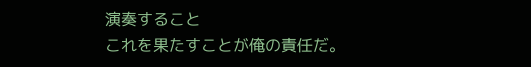演奏すること
これを果たすことが俺の責任だ。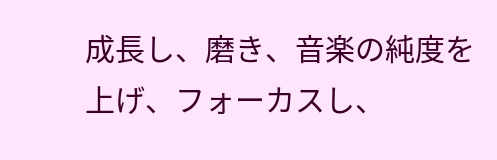成長し、磨き、音楽の純度を上げ、フォーカスし、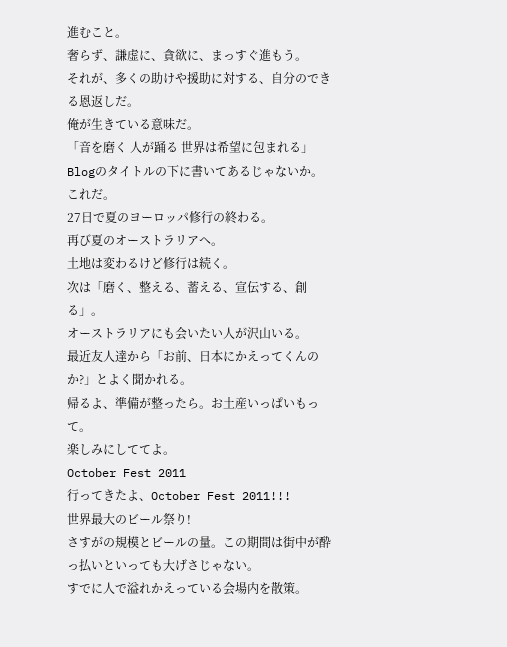進むこと。
奢らず、謙虚に、貪欲に、まっすぐ進もう。
それが、多くの助けや援助に対する、自分のできる恩返しだ。
俺が生きている意味だ。
「音を磨く 人が踊る 世界は希望に包まれる」
Blogのタイトルの下に書いてあるじゃないか。
これだ。
27日で夏のヨーロッパ修行の終わる。
再び夏のオーストラリアへ。
土地は変わるけど修行は続く。
次は「磨く、整える、蓄える、宣伝する、創る」。
オーストラリアにも会いたい人が沢山いる。
最近友人達から「お前、日本にかえってくんのか?」とよく聞かれる。
帰るよ、準備が整ったら。お土産いっぱいもって。
楽しみにしててよ。
October Fest 2011
行ってきたよ、October Fest 2011!!!
世界最大のビール祭り!
さすがの規模とビールの量。この期間は街中が酔っ払いといっても大げさじゃない。
すでに人で溢れかえっている会場内を散策。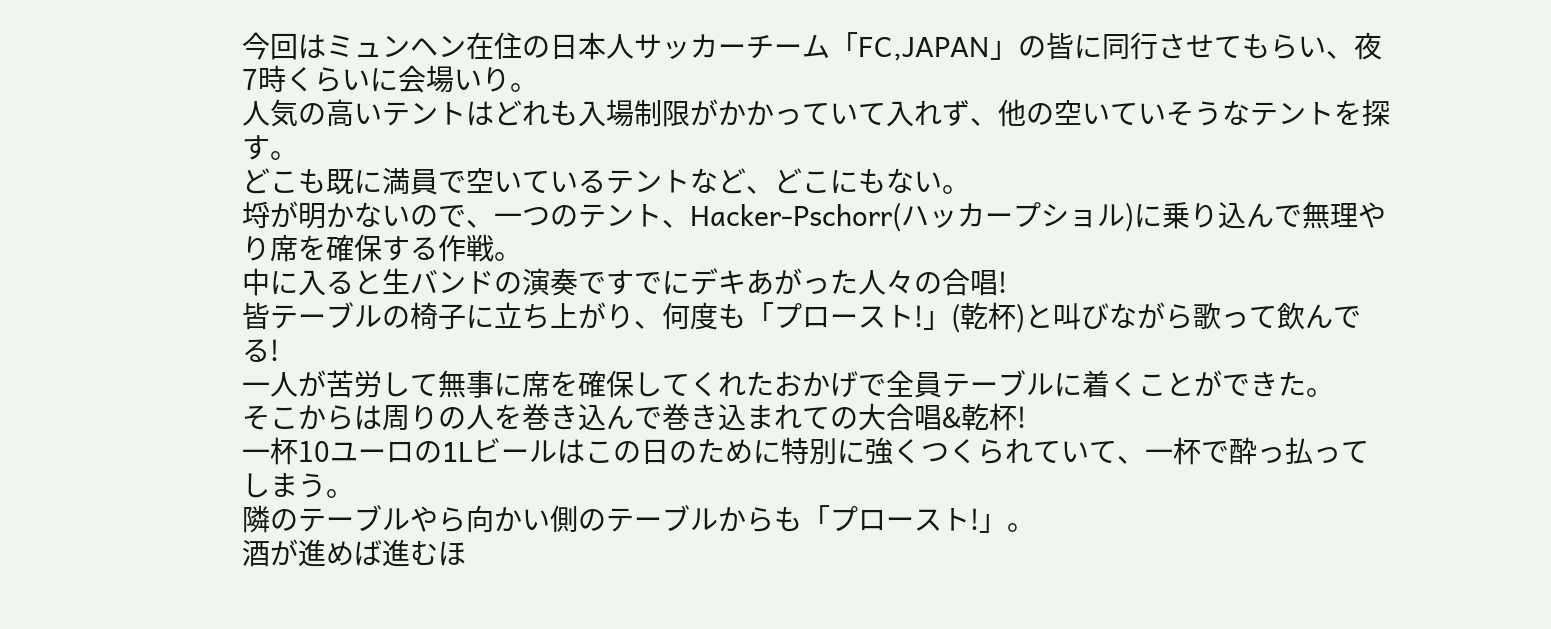今回はミュンヘン在住の日本人サッカーチーム「FC,JAPAN」の皆に同行させてもらい、夜7時くらいに会場いり。
人気の高いテントはどれも入場制限がかかっていて入れず、他の空いていそうなテントを探す。
どこも既に満員で空いているテントなど、どこにもない。
埒が明かないので、一つのテント、Hacker-Pschorr(ハッカープショル)に乗り込んで無理やり席を確保する作戦。
中に入ると生バンドの演奏ですでにデキあがった人々の合唱!
皆テーブルの椅子に立ち上がり、何度も「プロースト!」(乾杯)と叫びながら歌って飲んでる!
一人が苦労して無事に席を確保してくれたおかげで全員テーブルに着くことができた。
そこからは周りの人を巻き込んで巻き込まれての大合唱&乾杯!
一杯10ユーロの1Lビールはこの日のために特別に強くつくられていて、一杯で酔っ払ってしまう。
隣のテーブルやら向かい側のテーブルからも「プロースト!」。
酒が進めば進むほ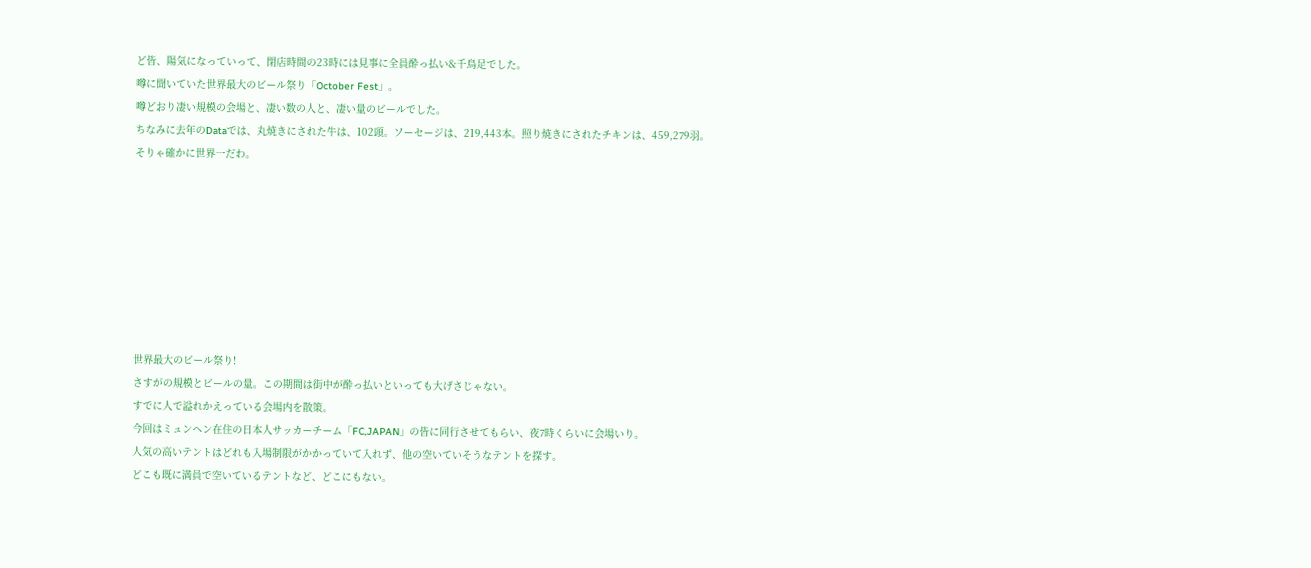ど皆、陽気になっていって、閉店時間の23時には見事に全員酔っ払い&千鳥足でした。
噂に聞いていた世界最大のビール祭り「October Fest」。
噂どおり凄い規模の会場と、凄い数の人と、凄い量のビールでした。
ちなみに去年のDataでは、丸焼きにされた牛は、102頭。ソーセージは、219,443本。照り焼きにされたチキンは、459,279羽。
そりゃ確かに世界一だわ。








世界最大のビール祭り!
さすがの規模とビールの量。この期間は街中が酔っ払いといっても大げさじゃない。
すでに人で溢れかえっている会場内を散策。
今回はミュンヘン在住の日本人サッカーチーム「FC,JAPAN」の皆に同行させてもらい、夜7時くらいに会場いり。
人気の高いテントはどれも入場制限がかかっていて入れず、他の空いていそうなテントを探す。
どこも既に満員で空いているテントなど、どこにもない。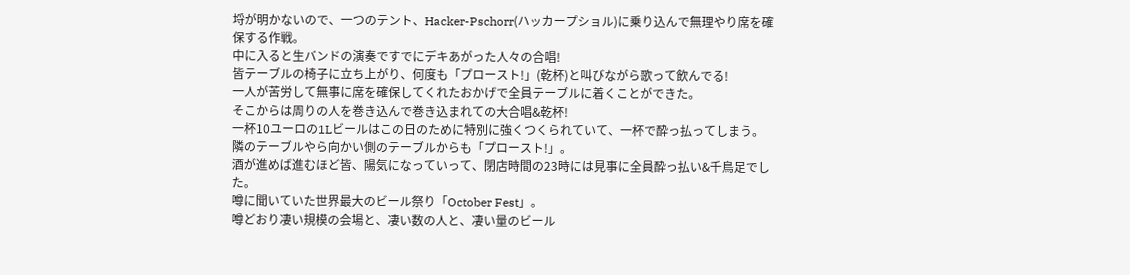埒が明かないので、一つのテント、Hacker-Pschorr(ハッカープショル)に乗り込んで無理やり席を確保する作戦。
中に入ると生バンドの演奏ですでにデキあがった人々の合唱!
皆テーブルの椅子に立ち上がり、何度も「プロースト!」(乾杯)と叫びながら歌って飲んでる!
一人が苦労して無事に席を確保してくれたおかげで全員テーブルに着くことができた。
そこからは周りの人を巻き込んで巻き込まれての大合唱&乾杯!
一杯10ユーロの1Lビールはこの日のために特別に強くつくられていて、一杯で酔っ払ってしまう。
隣のテーブルやら向かい側のテーブルからも「プロースト!」。
酒が進めば進むほど皆、陽気になっていって、閉店時間の23時には見事に全員酔っ払い&千鳥足でした。
噂に聞いていた世界最大のビール祭り「October Fest」。
噂どおり凄い規模の会場と、凄い数の人と、凄い量のビール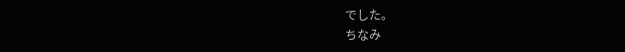でした。
ちなみ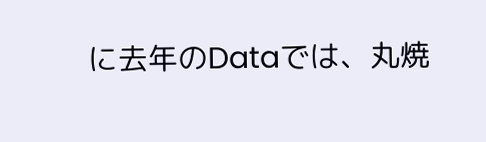に去年のDataでは、丸焼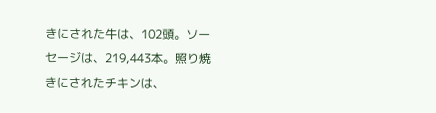きにされた牛は、102頭。ソーセージは、219,443本。照り焼きにされたチキンは、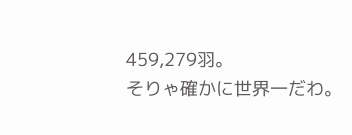459,279羽。
そりゃ確かに世界一だわ。